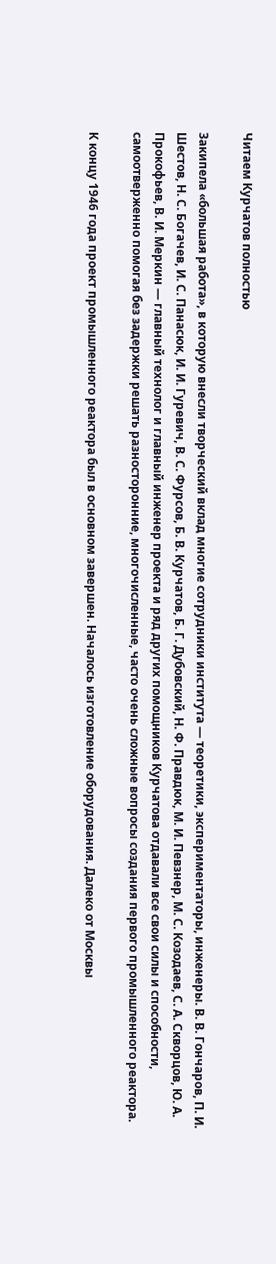Читаем Курчатов полностью

Закипела «большая работа», в которую внесли творческий вклад многие сотрудники института — теоретики, экспериментаторы, инженеры. В. В. Гончаров, П. И. Шестов, Н. С. Богачев, И. С. Панасюк, И. И. Гуревич, В. С. Фурсов, Б. В. Курчатов, Б. Г. Дубовский, Н. Ф. Правдюк, М. И. Певзнер, М. С. Козодаев, С. А. Скворцов, Ю. А. Прокофьев, В. И. Меркин — главный технолог и главный инженер проекта и ряд других помощников Курчатова отдавали все свои силы и способности, самоотверженно помогая без задержки решать разносторонние, многочисленные, часто очень сложные вопросы создания первого промышленного реактора.

К концу 1946 года проект промышленного реактора был в основном завершен. Началось изготовление оборудования. Далеко от Москвы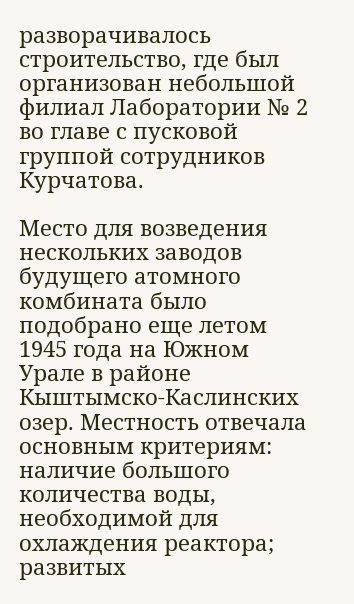разворачивалось строительство, где был организован небольшой филиал Лаборатории № 2 во главе с пусковой группой сотрудников Курчатова.

Место для возведения нескольких заводов будущего атомного комбината было подобрано еще летом 1945 года на Южном Урале в районе Кыштымско-Каслинских озер. Местность отвечала основным критериям: наличие большого количества воды, необходимой для охлаждения реактора; развитых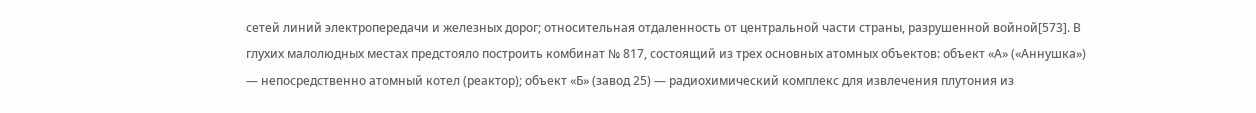сетей линий электропередачи и железных дорог; относительная отдаленность от центральной части страны, разрушенной войной[573]. В глухих малолюдных местах предстояло построить комбинат № 817, состоящий из трех основных атомных объектов: объект «А» («Аннушка») — непосредственно атомный котел (реактор); объект «Б» (завод 25) — радиохимический комплекс для извлечения плутония из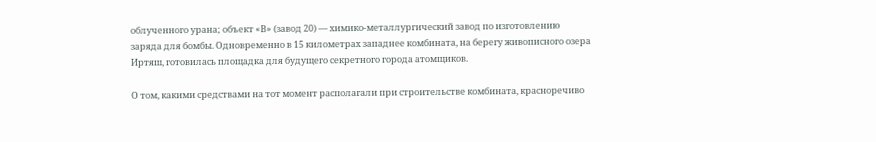облученного урана; объект «В» (завод 20) — химико-металлургический завод по изготовлению заряда для бомбы. Одновременно в 15 километрах западнее комбината, на берегу живописного озера Иртяш, готовилась площадка для будущего секретного города атомщиков.

О том, какими средствами на тот момент располагали при строительстве комбината, красноречиво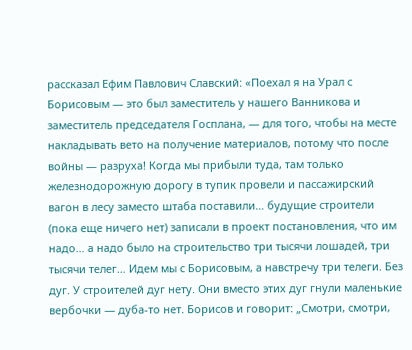рассказал Ефим Павлович Славский: «Поехал я на Урал с Борисовым — это был заместитель у нашего Ванникова и заместитель председателя Госплана, — для того, чтобы на месте накладывать вето на получение материалов, потому что после войны — разруха! Когда мы прибыли туда, там только железнодорожную дорогу в тупик провели и пассажирский вагон в лесу заместо штаба поставили… будущие строители (пока еще ничего нет) записали в проект постановления, что им надо… а надо было на строительство три тысячи лошадей, три тысячи телег… Идем мы с Борисовым, а навстречу три телеги. Без дуг. У строителей дуг нету. Они вместо этих дуг гнули маленькие вербочки — дуба-то нет. Борисов и говорит: „Смотри, смотри,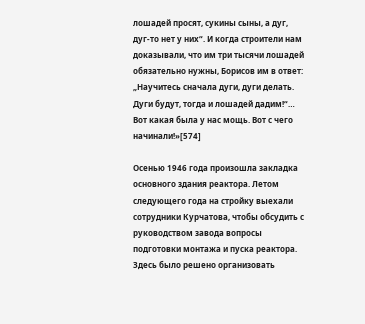лошадей просят, сукины сыны, а дуг, дуг-то нет у них“. И когда строители нам доказывали, что им три тысячи лошадей обязательно нужны, Борисов им в ответ: „Научитесь сначала дуги, дуги делать. Дуги будут, тогда и лошадей дадим!“… Вот какая была у нас мощь. Вот с чего начинали!»[574]

Осенью 1946 года произошла закладка основного здания реактора. Летом следующего года на стройку выехали сотрудники Курчатова, чтобы обсудить с руководством завода вопросы подготовки монтажа и пуска реактора. Здесь было решено организовать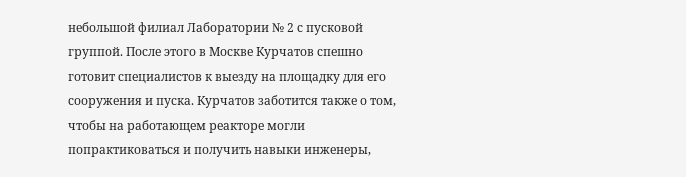небольшой филиал Лаборатории № 2 с пусковой группой. После этого в Москве Курчатов спешно готовит специалистов к выезду на площадку для его сооружения и пуска. Курчатов заботится также о том, чтобы на работающем реакторе могли попрактиковаться и получить навыки инженеры,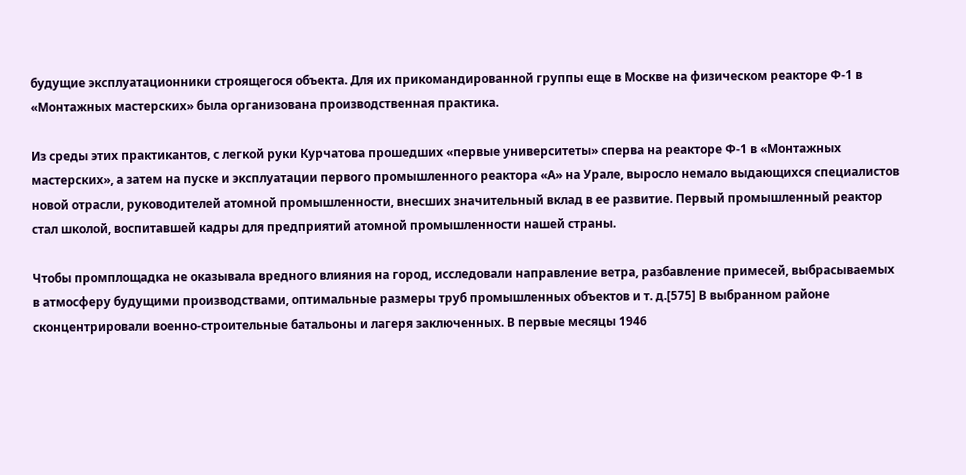будущие эксплуатационники строящегося объекта. Для их прикомандированной группы еще в Москве на физическом реакторе Ф-1 в «Монтажных мастерских» была организована производственная практика.

Из среды этих практикантов, с легкой руки Курчатова прошедших «первые университеты» сперва на реакторе Ф-1 в «Монтажных мастерских», а затем на пуске и эксплуатации первого промышленного реактора «А» на Урале, выросло немало выдающихся специалистов новой отрасли, руководителей атомной промышленности, внесших значительный вклад в ее развитие. Первый промышленный реактор стал школой, воспитавшей кадры для предприятий атомной промышленности нашей страны.

Чтобы промплощадка не оказывала вредного влияния на город, исследовали направление ветра, разбавление примесей, выбрасываемых в атмосферу будущими производствами, оптимальные размеры труб промышленных объектов и т. д.[575] В выбранном районе сконцентрировали военно-строительные батальоны и лагеря заключенных. В первые месяцы 1946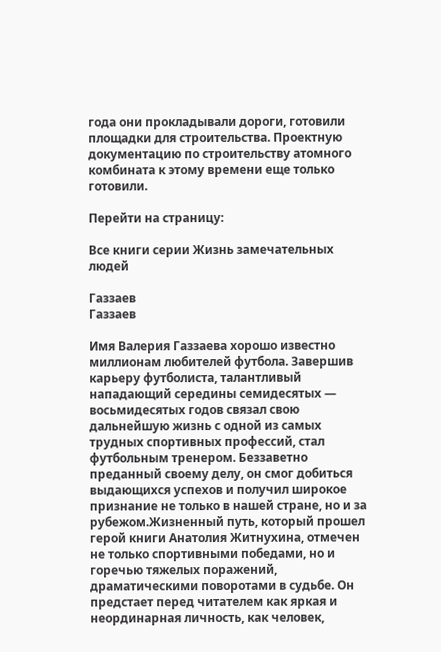года они прокладывали дороги, готовили площадки для строительства. Проектную документацию по строительству атомного комбината к этому времени еще только готовили.

Перейти на страницу:

Все книги серии Жизнь замечательных людей

Газзаев
Газзаев

Имя Валерия Газзаева хорошо известно миллионам любителей футбола. Завершив карьеру футболиста, талантливый нападающий середины семидесятых — восьмидесятых годов связал свою дальнейшую жизнь с одной из самых трудных спортивных профессий, стал футбольным тренером. Беззаветно преданный своему делу, он смог добиться выдающихся успехов и получил широкое признание не только в нашей стране, но и за рубежом.Жизненный путь, который прошел герой книги Анатолия Житнухина, отмечен не только спортивными победами, но и горечью тяжелых поражений, драматическими поворотами в судьбе. Он предстает перед читателем как яркая и неординарная личность, как человек,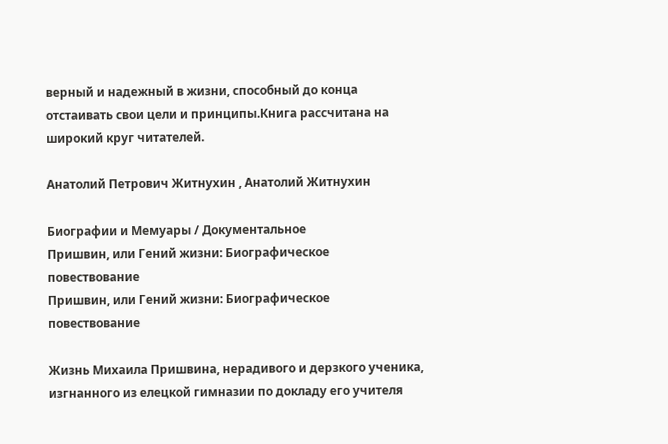верный и надежный в жизни, способный до конца отстаивать свои цели и принципы.Книга рассчитана на широкий круг читателей.

Анатолий Петрович Житнухин , Анатолий Житнухин

Биографии и Мемуары / Документальное
Пришвин, или Гений жизни: Биографическое повествование
Пришвин, или Гений жизни: Биографическое повествование

Жизнь Михаила Пришвина, нерадивого и дерзкого ученика, изгнанного из елецкой гимназии по докладу его учителя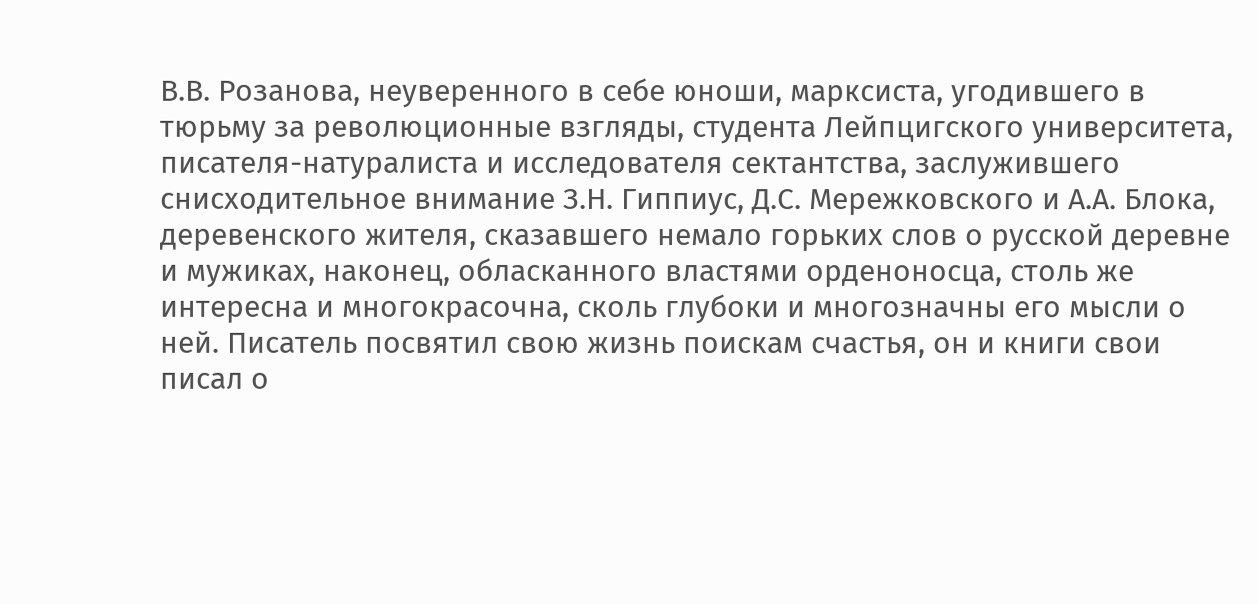В.В. Розанова, неуверенного в себе юноши, марксиста, угодившего в тюрьму за революционные взгляды, студента Лейпцигского университета, писателя-натуралиста и исследователя сектантства, заслужившего снисходительное внимание З.Н. Гиппиус, Д.С. Мережковского и А.А. Блока, деревенского жителя, сказавшего немало горьких слов о русской деревне и мужиках, наконец, обласканного властями орденоносца, столь же интересна и многокрасочна, сколь глубоки и многозначны его мысли о ней. Писатель посвятил свою жизнь поискам счастья, он и книги свои писал о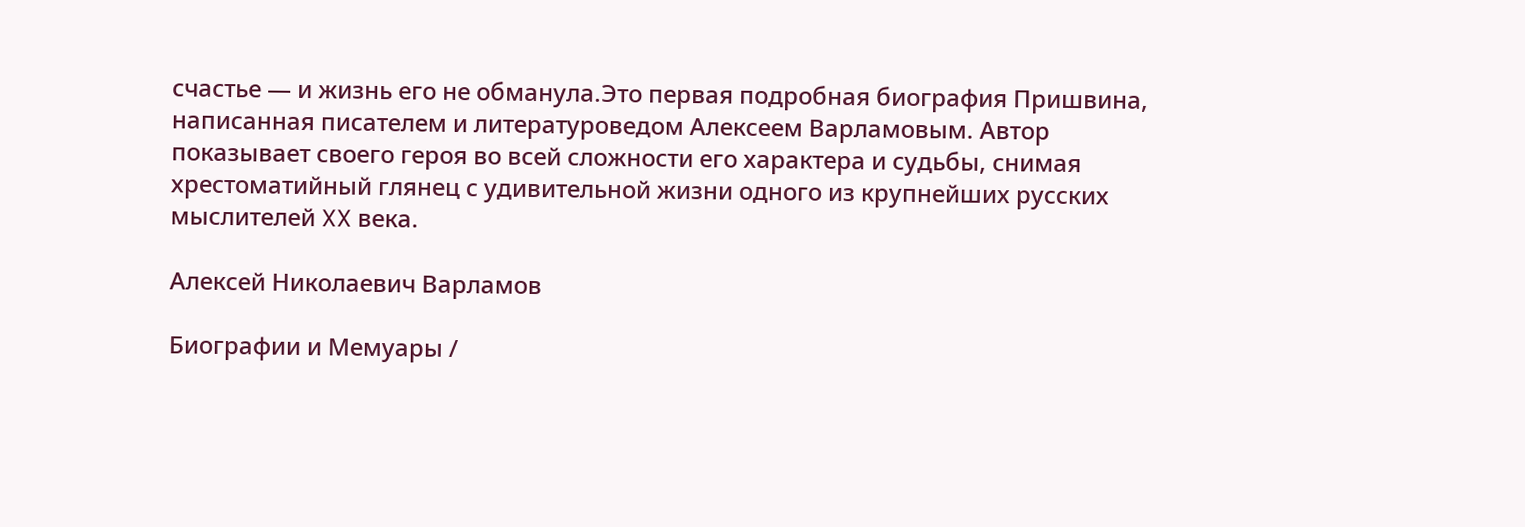счастье — и жизнь его не обманула.Это первая подробная биография Пришвина, написанная писателем и литературоведом Алексеем Варламовым. Автор показывает своего героя во всей сложности его характера и судьбы, снимая хрестоматийный глянец с удивительной жизни одного из крупнейших русских мыслителей XX века.

Алексей Николаевич Варламов

Биографии и Мемуары /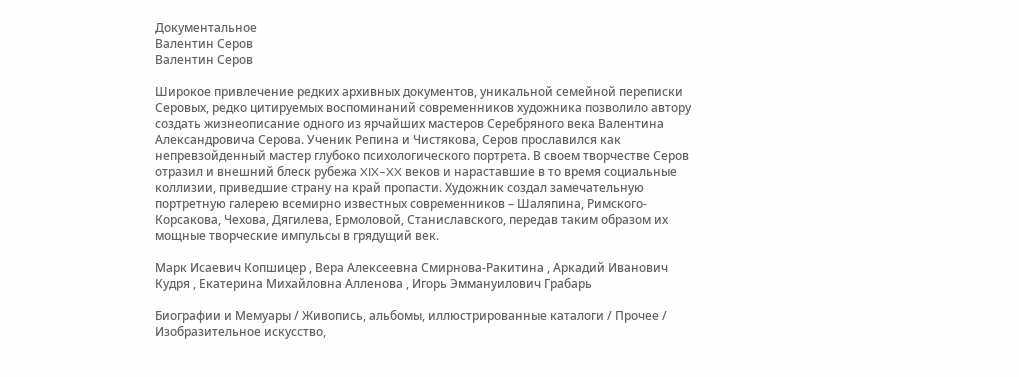Документальное
Валентин Серов
Валентин Серов

Широкое привлечение редких архивных документов, уникальной семейной переписки Серовых, редко цитируемых воспоминаний современников художника позволило автору создать жизнеописание одного из ярчайших мастеров Серебряного века Валентина Александровича Серова. Ученик Репина и Чистякова, Серов прославился как непревзойденный мастер глубоко психологического портрета. В своем творчестве Серов отразил и внешний блеск рубежа XIX–XX веков и нараставшие в то время социальные коллизии, приведшие страну на край пропасти. Художник создал замечательную портретную галерею всемирно известных современников – Шаляпина, Римского-Корсакова, Чехова, Дягилева, Ермоловой, Станиславского, передав таким образом их мощные творческие импульсы в грядущий век.

Марк Исаевич Копшицер , Вера Алексеевна Смирнова-Ракитина , Аркадий Иванович Кудря , Екатерина Михайловна Алленова , Игорь Эммануилович Грабарь

Биографии и Мемуары / Живопись, альбомы, иллюстрированные каталоги / Прочее / Изобразительное искусство,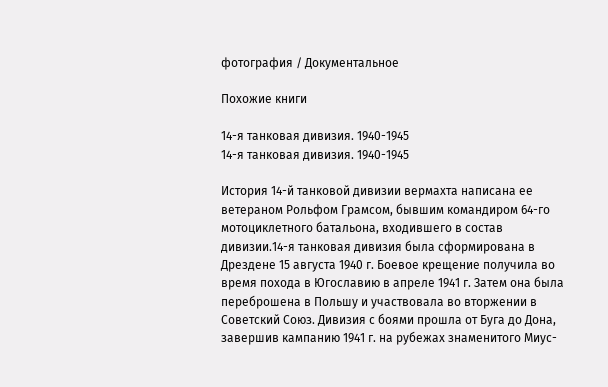фотография / Документальное

Похожие книги

14-я танковая дивизия. 1940-1945
14-я танковая дивизия. 1940-1945

История 14-й танковой дивизии вермахта написана ее ветераном Рольфом Грамсом, бывшим командиром 64-го мотоциклетного батальона, входившего в состав дивизии.14-я танковая дивизия была сформирована в Дрездене 15 августа 1940 г. Боевое крещение получила во время похода в Югославию в апреле 1941 г. Затем она была переброшена в Польшу и участвовала во вторжении в Советский Союз. Дивизия с боями прошла от Буга до Дона, завершив кампанию 1941 г. на рубежах знаменитого Миус-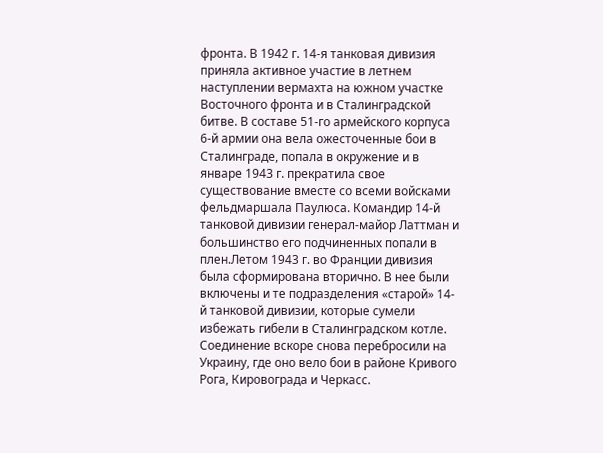фронта. В 1942 г. 14-я танковая дивизия приняла активное участие в летнем наступлении вермахта на южном участке Восточного фронта и в Сталинградской битве. В составе 51-го армейского корпуса 6-й армии она вела ожесточенные бои в Сталинграде, попала в окружение и в январе 1943 г. прекратила свое существование вместе со всеми войсками фельдмаршала Паулюса. Командир 14-й танковой дивизии генерал-майор Латтман и большинство его подчиненных попали в плен.Летом 1943 г. во Франции дивизия была сформирована вторично. В нее были включены и те подразделения «старой» 14-й танковой дивизии, которые сумели избежать гибели в Сталинградском котле. Соединение вскоре снова перебросили на Украину, где оно вело бои в районе Кривого Рога, Кировограда и Черкасс.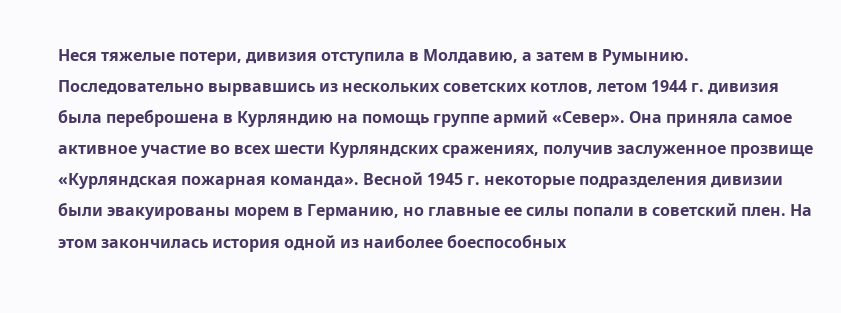Неся тяжелые потери, дивизия отступила в Молдавию, а затем в Румынию. Последовательно вырвавшись из нескольких советских котлов, летом 1944 г. дивизия была переброшена в Курляндию на помощь группе армий «Север». Она приняла самое активное участие во всех шести Курляндских сражениях, получив заслуженное прозвище «Курляндская пожарная команда». Весной 1945 г. некоторые подразделения дивизии были эвакуированы морем в Германию, но главные ее силы попали в советский плен. На этом закончилась история одной из наиболее боеспособных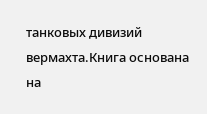танковых дивизий вермахта.Книга основана на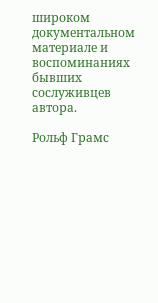широком документальном материале и воспоминаниях бывших сослуживцев автора.

Рольф Грамс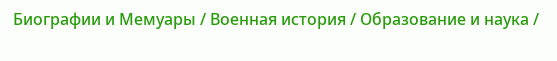Биографии и Мемуары / Военная история / Образование и наука /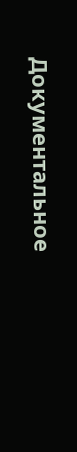Документальное